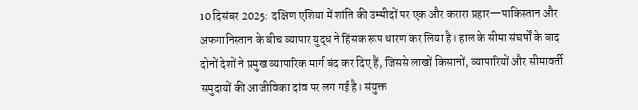10 दिसंबर 2025: दक्षिण एशिया में शांति की उम्मीदों पर एक और करारा प्रहार—पाकिस्तान और अफगानिस्तान के बीच व्यापार युद्ध ने हिंसक रूप धारण कर लिया है। हाल के सीमा संघर्षों के बाद दोनों देशों ने प्रमुख व्यापारिक मार्ग बंद कर दिए हैं, जिससे लाखों किसानों, व्यापारियों और सीमावर्ती समुदायों की आजीविका दांव पर लग गई है। संयुक्त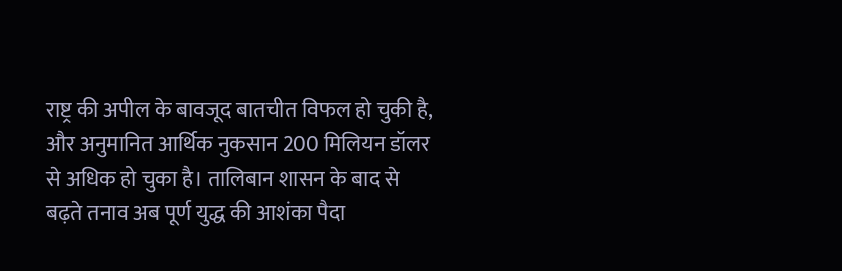राष्ट्र की अपील के बावजूद बातचीत विफल हो चुकी है, और अनुमानित आर्थिक नुकसान 200 मिलियन डॉलर से अधिक हो चुका है। तालिबान शासन के बाद से बढ़ते तनाव अब पूर्ण युद्ध की आशंका पैदा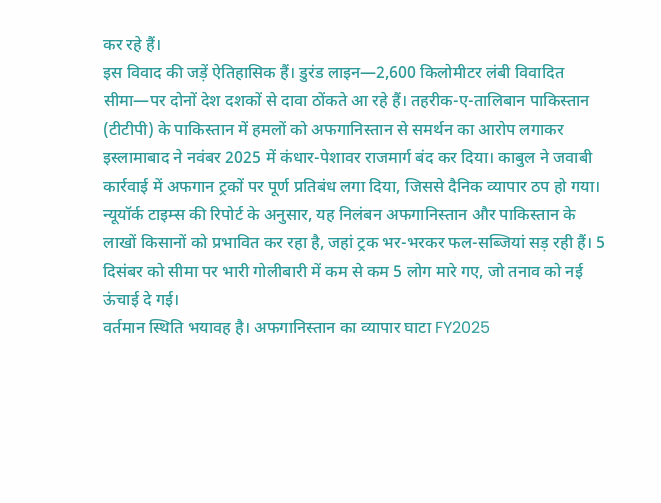कर रहे हैं।
इस विवाद की जड़ें ऐतिहासिक हैं। डुरंड लाइन—2,600 किलोमीटर लंबी विवादित सीमा—पर दोनों देश दशकों से दावा ठोंकते आ रहे हैं। तहरीक-ए-तालिबान पाकिस्तान (टीटीपी) के पाकिस्तान में हमलों को अफगानिस्तान से समर्थन का आरोप लगाकर इस्लामाबाद ने नवंबर 2025 में कंधार-पेशावर राजमार्ग बंद कर दिया। काबुल ने जवाबी कार्रवाई में अफगान ट्रकों पर पूर्ण प्रतिबंध लगा दिया, जिससे दैनिक व्यापार ठप हो गया। न्यूयॉर्क टाइम्स की रिपोर्ट के अनुसार, यह निलंबन अफगानिस्तान और पाकिस्तान के लाखों किसानों को प्रभावित कर रहा है, जहां ट्रक भर-भरकर फल-सब्जियां सड़ रही हैं। 5 दिसंबर को सीमा पर भारी गोलीबारी में कम से कम 5 लोग मारे गए, जो तनाव को नई ऊंचाई दे गई।
वर्तमान स्थिति भयावह है। अफगानिस्तान का व्यापार घाटा FY2025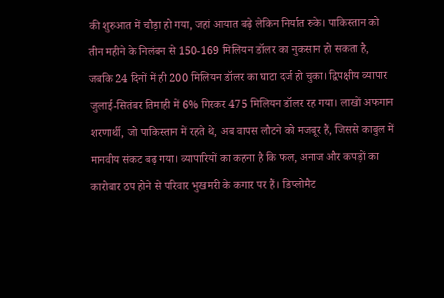की शुरुआत में चौड़ा हो गया, जहां आयात बढ़े लेकिन निर्यात रुके। पाकिस्तान को तीन महीने के निलंबन से 150-169 मिलियन डॉलर का नुकसान हो सकता है, जबकि 24 दिनों में ही 200 मिलियन डॉलर का घाटा दर्ज हो चुका। द्विपक्षीय व्यापार जुलाई-सितंबर तिमाही में 6% गिरकर 475 मिलियन डॉलर रह गया। लाखों अफगान शरणार्थी, जो पाकिस्तान में रहते थे, अब वापस लौटने को मजबूर हैं, जिससे काबुल में मानवीय संकट बढ़ गया। व्यापारियों का कहना है कि फल, अनाज और कपड़ों का कारोबार ठप होने से परिवार भुखमरी के कगार पर हैं। डिप्लोमैट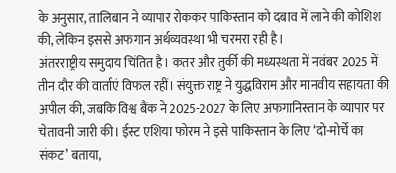के अनुसार, तालिबान ने व्यापार रोककर पाकिस्तान को दबाव में लाने की कोशिश की, लेकिन इससे अफगान अर्थव्यवस्था भी चरमरा रही है।
अंतरराष्ट्रीय समुदाय चिंतित है। कतर और तुर्की की मध्यस्थता में नवंबर 2025 में तीन दौर की वार्ताएं विफल रहीं। संयुक्त राष्ट्र ने युद्धविराम और मानवीय सहायता की अपील की, जबकि विश्व बैंक ने 2025-2027 के लिए अफगानिस्तान के व्यापार पर चेतावनी जारी की। ईस्ट एशिया फोरम ने इसे पाकिस्तान के लिए ‘दो-मोर्चे का संकट’ बताया,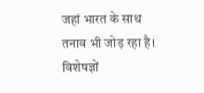जहां भारत के साथ तनाव भी जोड़ रहा है। विशेषज्ञों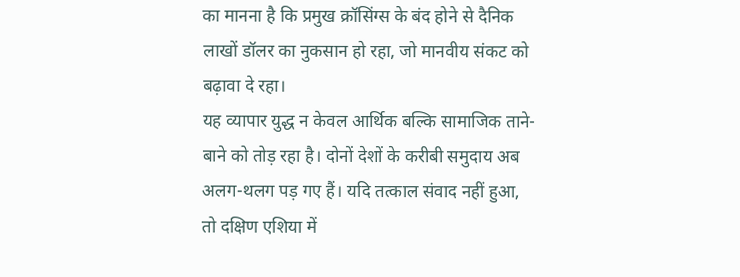का मानना है कि प्रमुख क्रॉसिंग्स के बंद होने से दैनिक लाखों डॉलर का नुकसान हो रहा, जो मानवीय संकट को बढ़ावा दे रहा।
यह व्यापार युद्ध न केवल आर्थिक बल्कि सामाजिक ताने-बाने को तोड़ रहा है। दोनों देशों के करीबी समुदाय अब अलग-थलग पड़ गए हैं। यदि तत्काल संवाद नहीं हुआ, तो दक्षिण एशिया में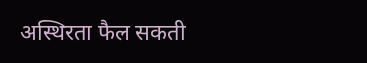अस्थिरता फैल सकती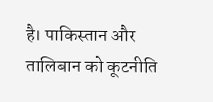है। पाकिस्तान और तालिबान को कूटनीति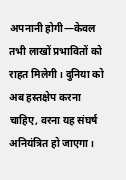अपनानी होगी—केवल तभी लाखों प्रभावितों को राहत मिलेगी। दुनिया को अब हस्तक्षेप करना चाहिए, वरना यह संघर्ष अनियंत्रित हो जाएगा।